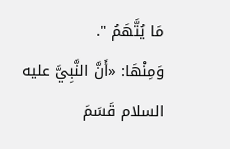مَا يُتَّهَمُ ".
وَمِنْهَا: «أَنَّ النَّبِيَّ عليه السلام قَسَمَ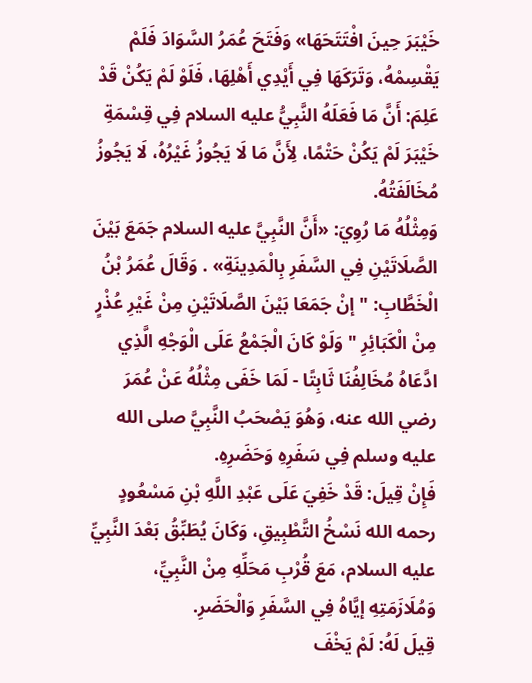خَيْبَرَ حِينَ افْتَتَحَهَا» وَفَتَحَ عُمَرُ السَّوَادَ فَلَمْ يَقْسِمْهُ، وَتَرَكَهَا فِي أَيْدِي أَهْلِهَا، فَلَوْ لَمْ يَكُنْ قَدْ عَلِمَ: أَنَّ مَا فَعَلَهُ النَّبِيُّ عليه السلام فِي قِسْمَةِ خَيْبَرَ لَمْ يَكُنْ حَتْمًا، لِأَنَّ مَا لَا يَجُوزُ غَيْرُهُ، لَا يَجُوزُ مُخَالَفَتُهُ.
وَمِثْلُهُ مَا رُوِيَ: «أَنَّ النَّبِيَّ عليه السلام جَمَعَ بَيْنَ الصَّلَاتَيْنِ فِي السَّفَرِ بِالْمَدِينَةِ» . وَقَالَ عُمَرُ بْنُ الْخَطَّابِ: " إنْ جَمَعَا بَيْنَ الصَّلَاتَيْنِ مِنْ غَيْرِ عُذْرٍ مِنْ الْكَبَائِرِ " وَلَوْ كَانَ الْجَمْعُ عَلَى الْوَجْهِ الَّذِي ادَّعَاهُ مُخَالِفُنَا ثَابِتًا - لَمَا خَفَى مِثْلُهُ عَنْ عُمَرَ رضي الله عنه، وَهُوَ يَصْحَبُ النَّبِيَّ صلى الله عليه وسلم فِي سَفَرِهِ وَحَضَرِهِ.
فَإِنْ قِيلَ: قَدْ خَفِيَ عَلَى عَبْدِ اللَّهِ بْنِ مَسْعُودٍ رحمه الله نَسْخُ التَّطْبِيقِ، وَكَانَ يُطَبِّقُ بَعْدَ النَّبِيِّ عليه السلام، مَعَ قُرْبِ مَحَلِّهِ مِنْ النَّبِيِّ، وَمُلَازَمَتِهِ إيَّاهُ فِي السَّفَرِ وَالْحَضَرِ.
قِيلَ لَهُ: لَمْ يَخْفَ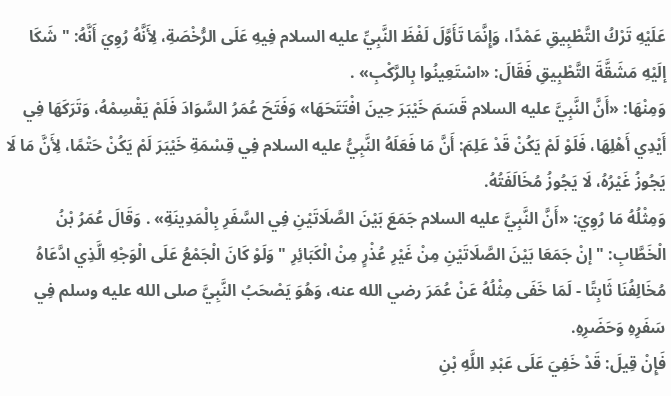عَلَيْهِ تَرْكُ التَّطْبِيقِ عَمْدًا، وَإِنَّمَا تَأَوَّلَ لَفْظَ النَّبِيِّ عليه السلام فِيهِ عَلَى الرُّخْصَةِ، لِأَنَّهُ رُوِيَ أَنَّهُ: " شَكَا إلَيْهِ مَشَقَّةَ التَّطْبِيقِ فَقَالَ: «اسْتَعِينُوا بِالرَّكْبِ» .
وَمِنْهَا: «أَنَّ النَّبِيَّ عليه السلام قَسَمَ خَيْبَرَ حِينَ افْتَتَحَهَا» وَفَتَحَ عُمَرُ السَّوَادَ فَلَمْ يَقْسِمْهُ، وَتَرَكَهَا فِي أَيْدِي أَهْلِهَا، فَلَوْ لَمْ يَكُنْ قَدْ عَلِمَ: أَنَّ مَا فَعَلَهُ النَّبِيُّ عليه السلام فِي قِسْمَةِ خَيْبَرَ لَمْ يَكُنْ حَتْمًا، لِأَنَّ مَا لَا يَجُوزُ غَيْرُهُ، لَا يَجُوزُ مُخَالَفَتُهُ.
وَمِثْلُهُ مَا رُوِيَ: «أَنَّ النَّبِيَّ عليه السلام جَمَعَ بَيْنَ الصَّلَاتَيْنِ فِي السَّفَرِ بِالْمَدِينَةِ» . وَقَالَ عُمَرُ بْنُ الْخَطَّابِ: " إنْ جَمَعَا بَيْنَ الصَّلَاتَيْنِ مِنْ غَيْرِ عُذْرٍ مِنْ الْكَبَائِرِ " وَلَوْ كَانَ الْجَمْعُ عَلَى الْوَجْهِ الَّذِي ادَّعَاهُ مُخَالِفُنَا ثَابِتًا - لَمَا خَفَى مِثْلُهُ عَنْ عُمَرَ رضي الله عنه، وَهُوَ يَصْحَبُ النَّبِيَّ صلى الله عليه وسلم فِي سَفَرِهِ وَحَضَرِهِ.
فَإِنْ قِيلَ: قَدْ خَفِيَ عَلَى عَبْدِ اللَّهِ بْنِ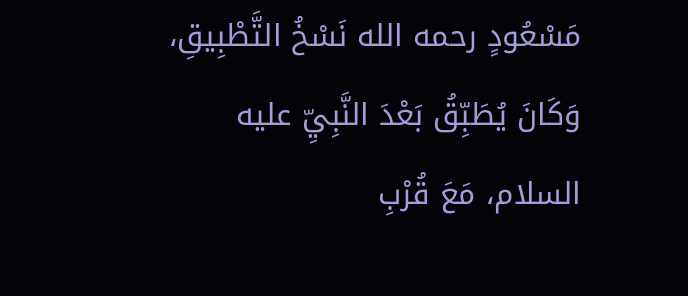مَسْعُودٍ رحمه الله نَسْخُ التَّطْبِيقِ، وَكَانَ يُطَبِّقُ بَعْدَ النَّبِيِّ عليه السلام، مَعَ قُرْبِ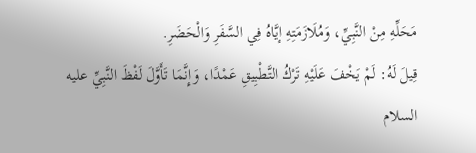مَحَلِّهِ مِنْ النَّبِيِّ، وَمُلَازَمَتِهِ إيَّاهُ فِي السَّفَرِ وَالْحَضَرِ.
قِيلَ لَهُ: لَمْ يَخْفَ عَلَيْهِ تَرْكُ التَّطْبِيقِ عَمْدًا، وَإِنَّمَا تَأَوَّلَ لَفْظَ النَّبِيِّ عليه السلام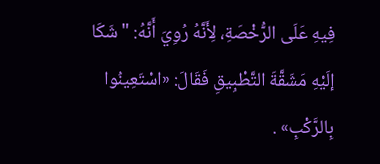فِيهِ عَلَى الرُّخْصَةِ، لِأَنَّهُ رُوِيَ أَنَّهُ: " شَكَا إلَيْهِ مَشَقَّةَ التَّطْبِيقِ فَقَالَ: «اسْتَعِينُوا بِالرَّكْبِ» .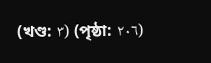(খণ্ড: ٣) (পৃষ্ঠা: ٢٠٦)